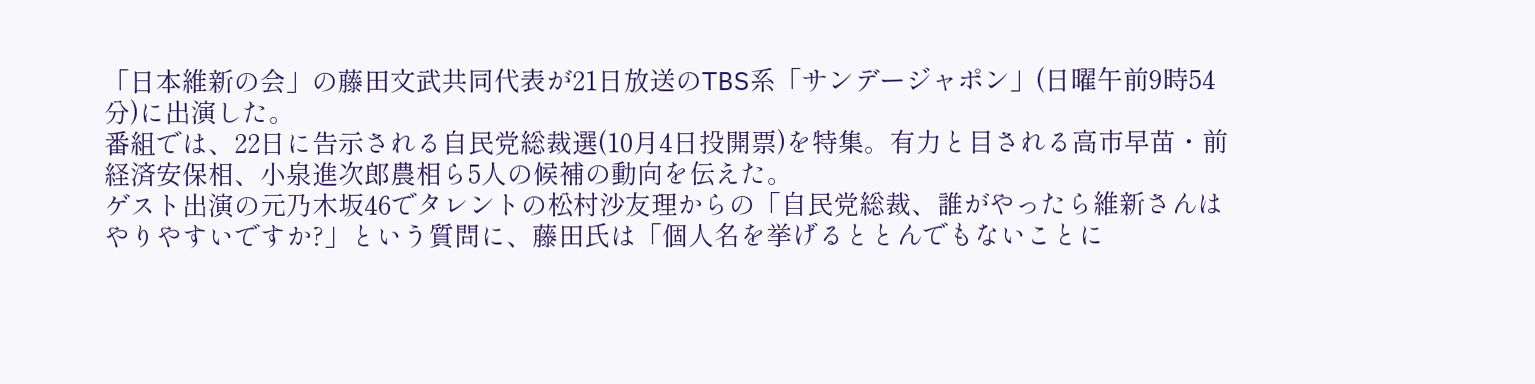「日本維新の会」の藤田文武共同代表が21日放送のTBS系「サンデージャポン」(日曜午前9時54分)に出演した。
番組では、22日に告示される自民党総裁選(10月4日投開票)を特集。有力と目される高市早苗・前経済安保相、小泉進次郎農相ら5人の候補の動向を伝えた。
ゲスト出演の元乃木坂46でタレントの松村沙友理からの「自民党総裁、誰がやったら維新さんはやりやすいですか?」という質問に、藤田氏は「個人名を挙げるととんでもないことに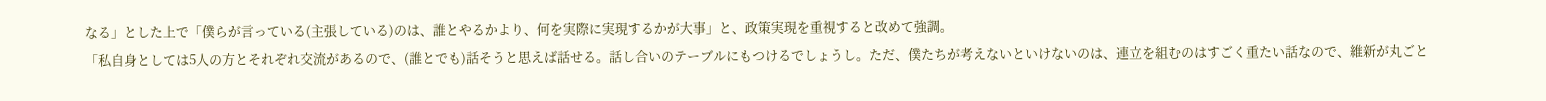なる」とした上で「僕らが言っている(主張している)のは、誰とやるかより、何を実際に実現するかが大事」と、政策実現を重視すると改めて強調。
「私自身としては5人の方とそれぞれ交流があるので、(誰とでも)話そうと思えば話せる。話し合いのテーブルにもつけるでしょうし。ただ、僕たちが考えないといけないのは、連立を組むのはすごく重たい話なので、維新が丸ごと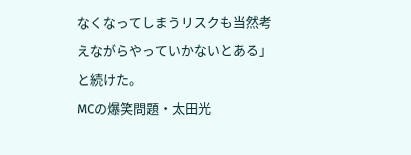なくなってしまうリスクも当然考えながらやっていかないとある」と続けた。
MCの爆笑問題・太田光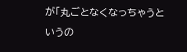が「丸ごとなくなっちゃうというの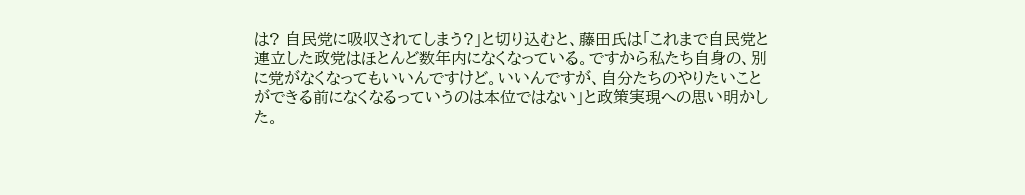は? 自民党に吸収されてしまう?」と切り込むと、藤田氏は「これまで自民党と連立した政党はほとんど数年内になくなっている。ですから私たち自身の、別に党がなくなってもいいんですけど。いいんですが、自分たちのやりたいことができる前になくなるっていうのは本位ではない」と政策実現への思い明かした。